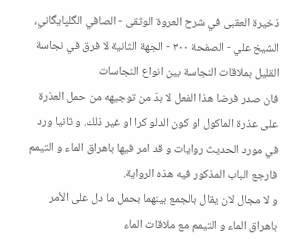ذخيرة العقبى في شرح العروة الوثقى - الصافي الگلپايگاني، الشيخ علي - الصفحة ٣٠٠ - الجهة الثانية لا فرق في نجاسة القليل بملاقات النجاسة بين انواع النجاسات
فان صدر فرضا هذا الفعل لا بدّ من توجيهه من حمل العذرة على عذرة الماكول او كون الدلو كرا او غير ذلك. و ثانيا ورد في مورد الحديث روايات و قد امر فيها باهراق الماء و التيمم فارجع الباب المذكور فيه هذه الرواية.
و لا مجال لان يقال بالجمع بينهما بحمل ما دل على الأمر باهراق الماء و التيمم مع ملاقات الماء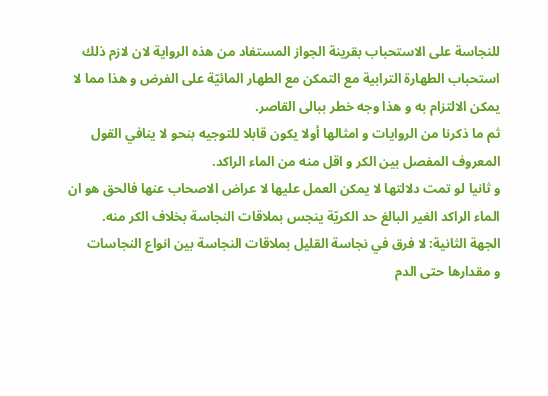للنجاسة على الاستحباب بقرينة الجواز المستفاد من هذه الرواية لان لازم ذلك استحباب الطهارة الترابية مع التمكن مع الطهار المائيّة على الفرض و هذا مما لا يمكن الالتزام به و هذا وجه خطر ببالى القاصر.
ثم ما ذكرنا من الروايات و امثالها أولا يكون قابلا للتوجيه بنحو لا ينافي القول المعروف المفصل بين الكر و اقل منه من الماء الراكد.
و ثانيا لو تمت دلالتها لا يمكن العمل عليها لا عراض الاصحاب عنها فالحق هو ان الماء الراكد الغير البالغ حد الكريّة ينجس بملاقات النجاسة بخلاف الكر منه.
الجهة الثانية: لا فرق في نجاسة القليل بملاقات النجاسة بين انواع النجاسات
و مقدارها حتى الدم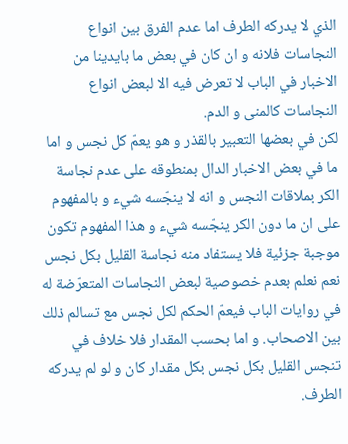الذي لا يدركه الطرف اما عدم الفرق بين انواع النجاسات فلانه و ان كان في بعض ما بايدينا من الاخبار في الباب لا تعرض فيه الا لبعض انواع النجاسات كالمنى و الدم.
لكن في بعضها التعبير بالقذر و هو يعمّ كل نجس و اما ما في بعض الاخبار الدال بمنطوقه على عدم نجاسة الكر بملاقات النجس و انه لا ينجّسه شيء و بالمفهوم على ان ما دون الكر ينجّسه شيء و هذا المفهوم تكون موجبة جزئية فلا يستفاد منه نجاسة القليل بكل نجس نعم نعلم بعدم خصوصية لبعض النجاسات المتعرّضة له في روايات الباب فيعمّ الحكم لكل نجس مع تسالم ذلك بين الاصحاب. و اما بحسب المقدار فلا خلاف في تنجس القليل بكل نجس بكل مقدار كان و لو لم يدركه الطرف.